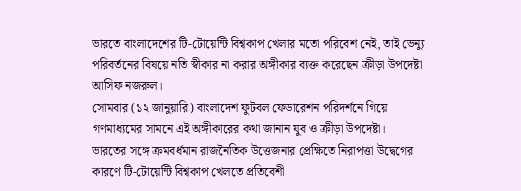ভারতে বাংলাদেশের টি-টোয়েন্টি বিশ্বকাপ খেলার মতো পরিবেশ নেই, তাই ভেন্যু পরিবর্তনের বিষয়ে নতি স্বীকার না করার অঙ্গীকার ব্যক্ত করেছেন ক্রীড়া উপদেষ্টা আসিফ নজরুল।
সোমবার (১২ জানুয়ারি) বাংলাদেশ ফুটবল ফেডারেশন পরিদর্শনে গিয়ে গণমাধ্যমের সামনে এই অঙ্গীকারের কথা জানান যুব ও ক্রীড়া উপদেষ্টা।
ভারতের সঙ্গে ক্রমবর্ধমান রাজনৈতিক উত্তেজনার প্রেক্ষিতে নিরাপত্তা উদ্বেগের কারণে টি-টোয়েন্টি বিশ্বকাপ খেলতে প্রতিবেশী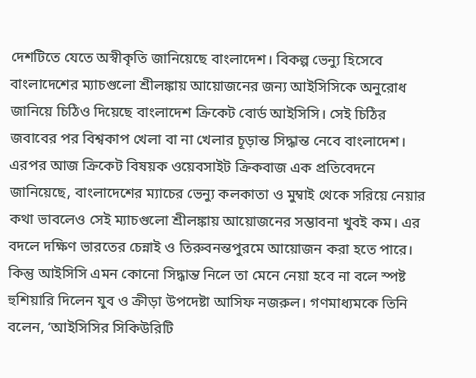দেশটিতে যেতে অস্বীকৃতি জানিয়েছে বাংলাদেশ। বিকল্প ভেন্যু হিসেবে বাংলাদেশের ম্যাচগুলো শ্রীলঙ্কায় আয়োজনের জন্য আইসিসিকে অনুরোধ জানিয়ে চিঠিও দিয়েছে বাংলাদেশ ক্রিকেট বোর্ড আইসিসি। সেই চিঠির জবাবের পর বিশ্বকাপ খেলা বা না খেলার চূড়ান্ত সিদ্ধান্ত নেবে বাংলাদেশ।
এরপর আজ ক্রিকেট বিষয়ক ওয়েবসাইট ক্রিকবাজ এক প্রতিবেদনে জানিয়েছে, বাংলাদেশের ম্যাচের ভেন্যু কলকাতা ও মুম্বাই থেকে সরিয়ে নেয়ার কথা ভাবলেও সেই ম্যাচগুলো শ্রীলঙ্কায় আয়োজনের সম্ভাবনা খুবই কম। এর বদলে দক্ষিণ ভারতের চেন্নাই ও তিরুবনন্তপুরমে আয়োজন করা হতে পারে।
কিন্তু আইসিসি এমন কোনো সিদ্ধান্ত নিলে তা মেনে নেয়া হবে না বলে স্পষ্ট হুশিয়ারি দিলেন যুব ও ক্রীড়া উপদেষ্টা আসিফ নজরুল। গণমাধ্যমকে তিনি বলেন, ‘আইসিসির সিকিউরিটি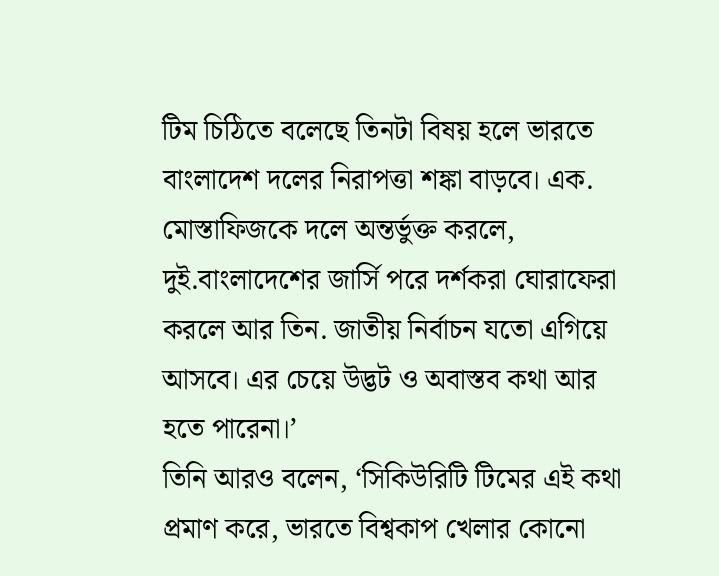টিম চিঠিতে বলেছে তিনটা বিষয় হলে ভারতে বাংলাদেশ দলের নিরাপত্তা শঙ্কা বাড়বে। এক. মোস্তাফিজকে দলে অন্তর্ভুক্ত করলে, দুই.বাংলাদেশের জার্সি পরে দর্শকরা ঘোরাফেরা করলে আর তিন. জাতীয় নির্বাচন যতো এগিয়ে আসবে। এর চেয়ে উদ্ভট ও অবাস্তব কথা আর হতে পারেনা।’
তিনি আরও বলেন, ‘সিকিউরিটি টিমের এই কথা প্রমাণ করে, ভারতে বিশ্বকাপ খেলার কোনো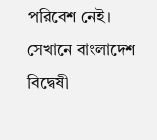পরিবেশ নেই। সেখানে বাংলাদেশ বিদ্বেষী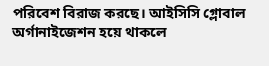পরিবেশ বিরাজ করছে। আইসিসি গ্লোবাল অর্গানাইজেশন হয়ে থাকলে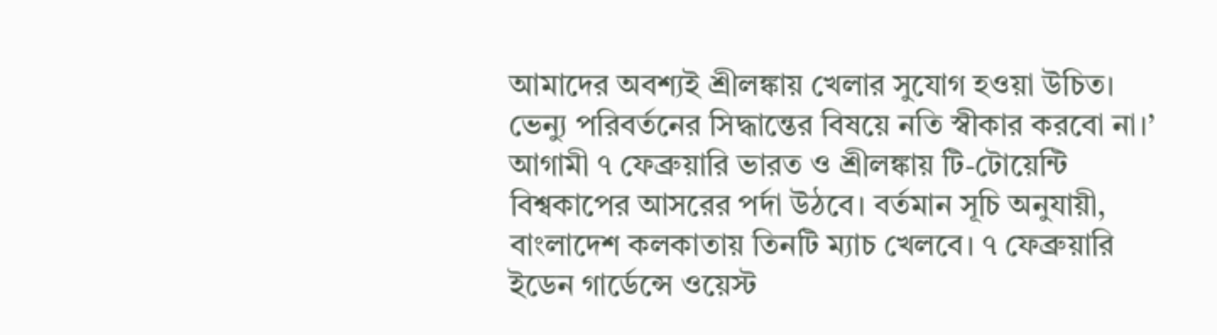আমাদের অবশ্যই শ্রীলঙ্কায় খেলার সুযোগ হওয়া উচিত। ভেন্যু পরিবর্তনের সিদ্ধান্তের বিষয়ে নতি স্বীকার করবো না।’
আগামী ৭ ফেব্রুয়ারি ভারত ও শ্রীলঙ্কায় টি-টোয়েন্টি বিশ্বকাপের আসরের পর্দা উঠবে। বর্তমান সূচি অনুযায়ী, বাংলাদেশ কলকাতায় তিনটি ম্যাচ খেলবে। ৭ ফেব্রুয়ারি ইডেন গার্ডেন্সে ওয়েস্ট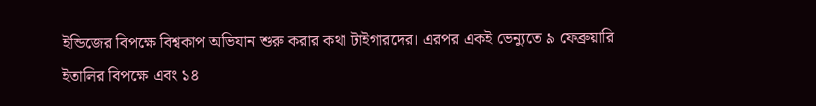ইন্ডিজের বিপক্ষে বিশ্বকাপ অভিযান শুরু করার কথা টাইগারদের। এরপর একই ভেন্যুতে ৯ ফেব্রুয়ারি ইতালির বিপক্ষে এবং ১৪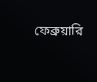ফেব্রুয়ারি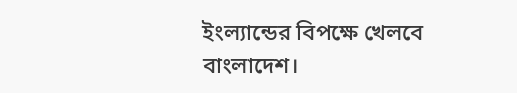ইংল্যান্ডের বিপক্ষে খেলবে বাংলাদেশ।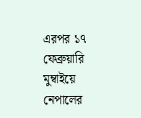এরপর ১৭ ফেব্রুয়ারি মুম্বাইয়ে নেপালের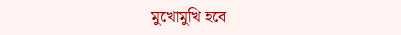মুখোমুখি হবে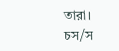তারা।
চস/স